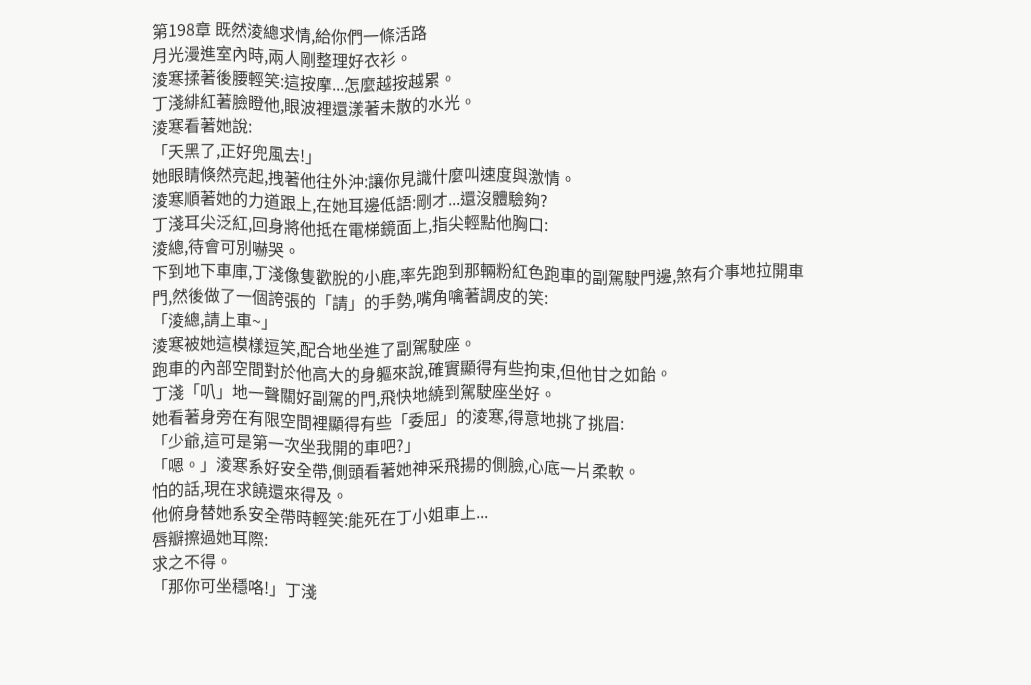第198章 既然淩總求情,給你們一條活路
月光漫進室內時,兩人剛整理好衣衫。
淩寒揉著後腰輕笑:這按摩...怎麼越按越累。
丁淺緋紅著臉瞪他,眼波裡還漾著未散的水光。
淩寒看著她說:
「天黑了,正好兜風去!」
她眼睛倏然亮起,拽著他往外沖:讓你見識什麼叫速度與激情。
淩寒順著她的力道跟上,在她耳邊低語:剛才...還沒體驗夠?
丁淺耳尖泛紅,回身將他抵在電梯鏡面上,指尖輕點他胸口:
淩總,待會可別嚇哭。
下到地下車庫,丁淺像隻歡脫的小鹿,率先跑到那輛粉紅色跑車的副駕駛門邊,煞有介事地拉開車門,然後做了一個誇張的「請」的手勢,嘴角噙著調皮的笑:
「淩總,請上車~」
淩寒被她這模樣逗笑,配合地坐進了副駕駛座。
跑車的內部空間對於他高大的身軀來說,確實顯得有些拘束,但他甘之如飴。
丁淺「叭」地一聲關好副駕的門,飛快地繞到駕駛座坐好。
她看著身旁在有限空間裡顯得有些「委屈」的淩寒,得意地挑了挑眉:
「少爺,這可是第一次坐我開的車吧?」
「嗯。」淩寒系好安全帶,側頭看著她神采飛揚的側臉,心底一片柔軟。
怕的話,現在求饒還來得及。
他俯身替她系安全帶時輕笑:能死在丁小姐車上...
唇瓣擦過她耳際:
求之不得。
「那你可坐穩咯!」丁淺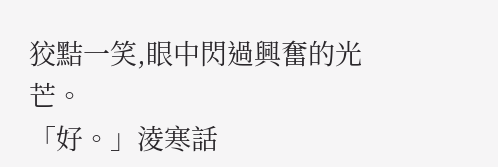狡黠一笑,眼中閃過興奮的光芒。
「好。」淩寒話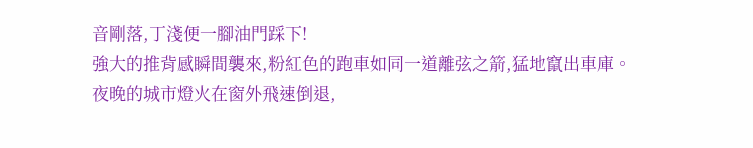音剛落,丁淺便一腳油門踩下!
強大的推背感瞬間襲來,粉紅色的跑車如同一道離弦之箭,猛地竄出車庫。
夜晚的城市燈火在窗外飛速倒退,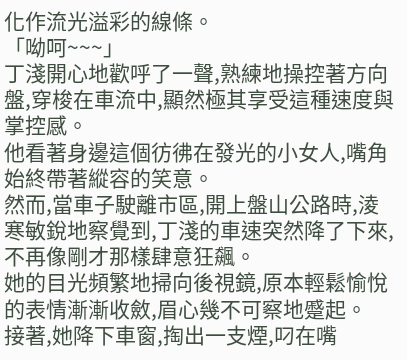化作流光溢彩的線條。
「呦呵~~~」
丁淺開心地歡呼了一聲,熟練地操控著方向盤,穿梭在車流中,顯然極其享受這種速度與掌控感。
他看著身邊這個彷彿在發光的小女人,嘴角始終帶著縱容的笑意。
然而,當車子駛離市區,開上盤山公路時,淩寒敏銳地察覺到,丁淺的車速突然降了下來,不再像剛才那樣肆意狂飆。
她的目光頻繁地掃向後視鏡,原本輕鬆愉悅的表情漸漸收斂,眉心幾不可察地蹙起。
接著,她降下車窗,掏出一支煙,叼在嘴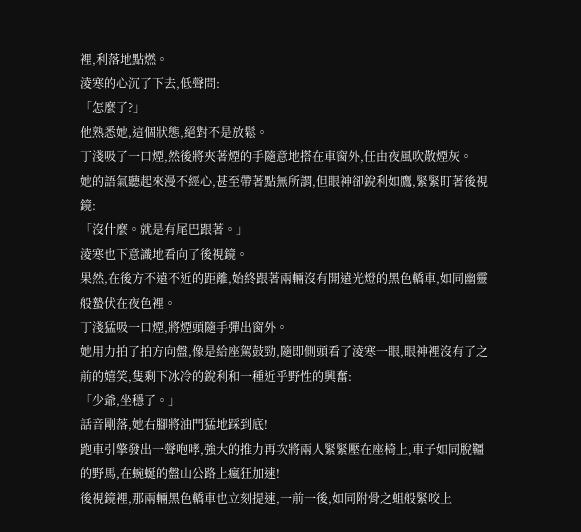裡,利落地點燃。
淩寒的心沉了下去,低聲問:
「怎麼了?」
他熟悉她,這個狀態,絕對不是放鬆。
丁淺吸了一口煙,然後將夾著煙的手隨意地搭在車窗外,任由夜風吹散煙灰。
她的語氣聽起來漫不經心,甚至帶著點無所謂,但眼神卻銳利如鷹,緊緊盯著後視鏡:
「沒什麼。就是有尾巴跟著。」
淩寒也下意識地看向了後視鏡。
果然,在後方不遠不近的距離,始終跟著兩輛沒有開遠光燈的黑色轎車,如同幽靈般蟄伏在夜色裡。
丁淺猛吸一口煙,將煙頭隨手彈出窗外。
她用力拍了拍方向盤,像是給座駕鼓勁,隨即側頭看了淩寒一眼,眼神裡沒有了之前的嬉笑,隻剩下冰冷的銳利和一種近乎野性的興奮:
「少爺,坐穩了。」
話音剛落,她右腳將油門猛地踩到底!
跑車引擎發出一聲咆哮,強大的推力再次將兩人緊緊壓在座椅上,車子如同脫韁的野馬,在蜿蜒的盤山公路上瘋狂加速!
後視鏡裡,那兩輛黑色轎車也立刻提速,一前一後,如同附骨之蛆般緊咬上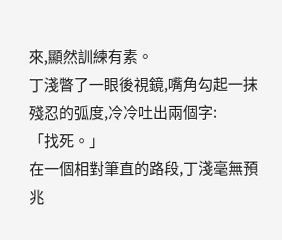來,顯然訓練有素。
丁淺瞥了一眼後視鏡,嘴角勾起一抹殘忍的弧度,冷冷吐出兩個字:
「找死。」
在一個相對筆直的路段,丁淺毫無預兆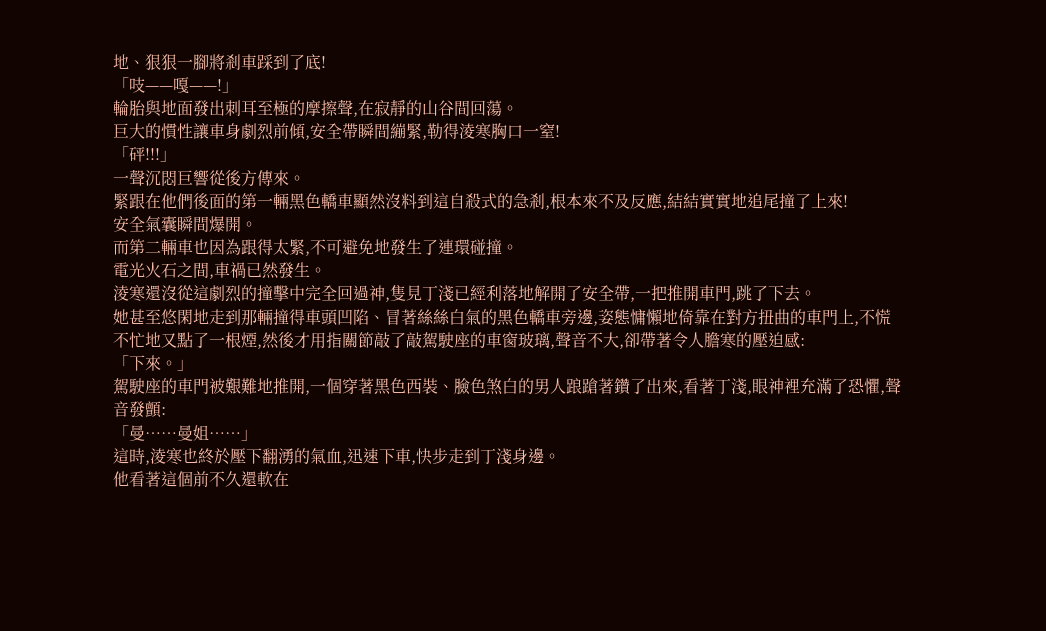地、狠狠一腳將剎車踩到了底!
「吱——嘎——!」
輪胎與地面發出刺耳至極的摩擦聲,在寂靜的山谷間回蕩。
巨大的慣性讓車身劇烈前傾,安全帶瞬間繃緊,勒得淩寒胸口一窒!
「砰!!!」
一聲沉悶巨響從後方傳來。
緊跟在他們後面的第一輛黑色轎車顯然沒料到這自殺式的急剎,根本來不及反應,結結實實地追尾撞了上來!
安全氣囊瞬間爆開。
而第二輛車也因為跟得太緊,不可避免地發生了連環碰撞。
電光火石之間,車禍已然發生。
淩寒還沒從這劇烈的撞擊中完全回過神,隻見丁淺已經利落地解開了安全帶,一把推開車門,跳了下去。
她甚至悠閑地走到那輛撞得車頭凹陷、冒著絲絲白氣的黑色轎車旁邊,姿態慵懶地倚靠在對方扭曲的車門上,不慌不忙地又點了一根煙,然後才用指關節敲了敲駕駛座的車窗玻璃,聲音不大,卻帶著令人膽寒的壓迫感:
「下來。」
駕駛座的車門被艱難地推開,一個穿著黑色西裝、臉色煞白的男人踉蹌著鑽了出來,看著丁淺,眼神裡充滿了恐懼,聲音發顫:
「曼……曼姐……」
這時,淩寒也終於壓下翻湧的氣血,迅速下車,快步走到丁淺身邊。
他看著這個前不久還軟在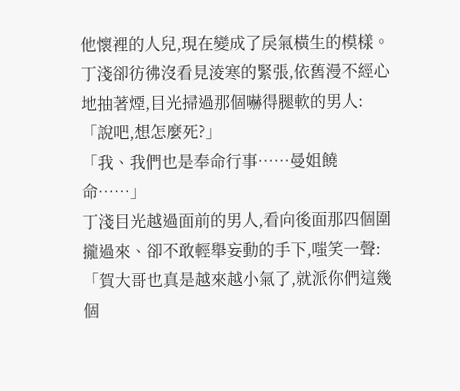他懷裡的人兒,現在變成了戾氣橫生的模樣。
丁淺卻彷彿沒看見淩寒的緊張,依舊漫不經心地抽著煙,目光掃過那個嚇得腿軟的男人:
「說吧,想怎麼死?」
「我、我們也是奉命行事……曼姐饒命……」
丁淺目光越過面前的男人,看向後面那四個圍攏過來、卻不敢輕舉妄動的手下,嗤笑一聲:
「賀大哥也真是越來越小氣了,就派你們這幾個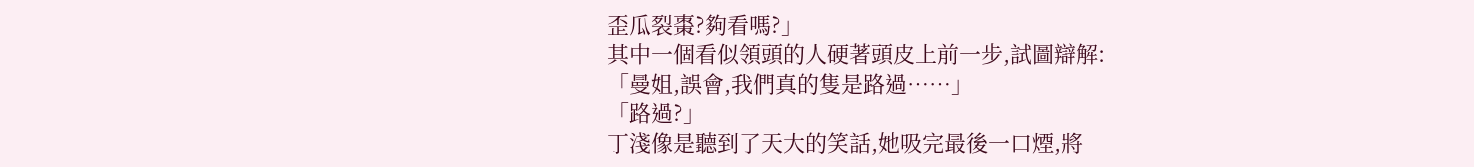歪瓜裂棗?夠看嗎?」
其中一個看似領頭的人硬著頭皮上前一步,試圖辯解:
「曼姐,誤會,我們真的隻是路過……」
「路過?」
丁淺像是聽到了天大的笑話,她吸完最後一口煙,將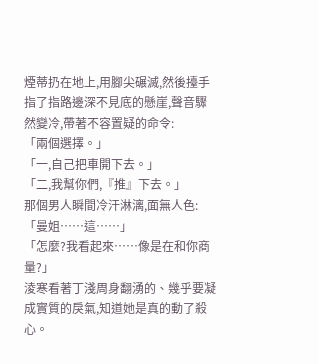煙蒂扔在地上,用腳尖碾滅,然後擡手指了指路邊深不見底的懸崖,聲音驟然變冷,帶著不容置疑的命令:
「兩個選擇。」
「一,自己把車開下去。」
「二,我幫你們,『推』下去。」
那個男人瞬間冷汗淋漓,面無人色:
「曼姐……這……」
「怎麼?我看起來……像是在和你商量?」
淩寒看著丁淺周身翻湧的、幾乎要凝成實質的戾氣,知道她是真的動了殺心。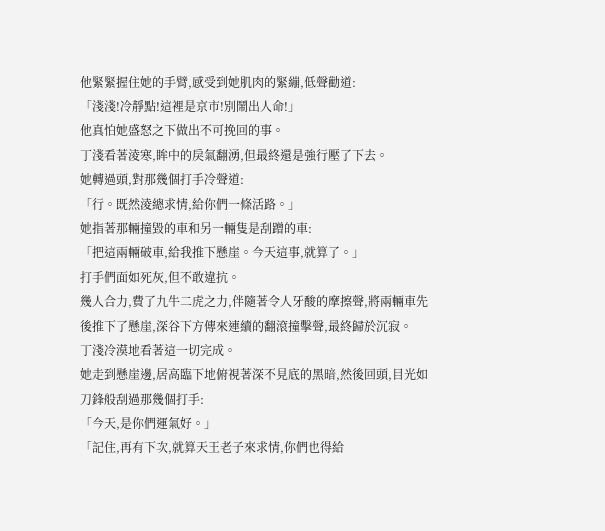他緊緊握住她的手臂,感受到她肌肉的緊繃,低聲勸道:
「淺淺!冷靜點!這裡是京市!別鬧出人命!」
他真怕她盛怒之下做出不可挽回的事。
丁淺看著淩寒,眸中的戾氣翻湧,但最終還是強行壓了下去。
她轉過頭,對那幾個打手冷聲道:
「行。既然淩總求情,給你們一條活路。」
她指著那輛撞毀的車和另一輛隻是刮蹭的車:
「把這兩輛破車,給我推下懸崖。今天這事,就算了。」
打手們面如死灰,但不敢違抗。
幾人合力,費了九牛二虎之力,伴隨著令人牙酸的摩擦聲,將兩輛車先後推下了懸崖,深谷下方傳來連續的翻滾撞擊聲,最終歸於沉寂。
丁淺冷漠地看著這一切完成。
她走到懸崖邊,居高臨下地俯視著深不見底的黑暗,然後回頭,目光如刀鋒般刮過那幾個打手:
「今天,是你們運氣好。」
「記住,再有下次,就算天王老子來求情,你們也得給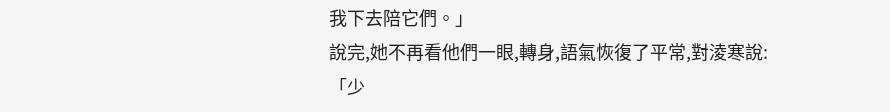我下去陪它們。」
說完,她不再看他們一眼,轉身,語氣恢復了平常,對淩寒說:
「少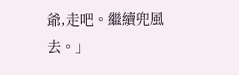爺,走吧。繼續兜風去。」